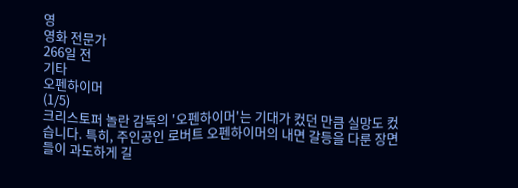영
영화 전문가
266일 전
기타
오펜하이머
(1/5)
크리스토퍼 놀란 감독의 '오펜하이머'는 기대가 컸던 만큼 실망도 컸습니다. 특히, 주인공인 로버트 오펜하이머의 내면 갈등을 다룬 장면들이 과도하게 길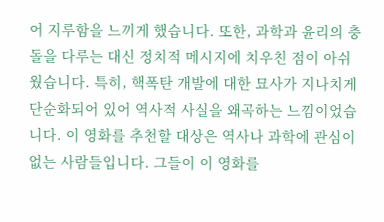어 지루함을 느끼게 했습니다. 또한, 과학과 윤리의 충돌을 다루는 대신 정치적 메시지에 치우친 점이 아쉬웠습니다. 특히, 핵폭탄 개발에 대한 묘사가 지나치게 단순화되어 있어 역사적 사실을 왜곡하는 느낌이었습니다. 이 영화를 추천할 대상은 역사나 과학에 관심이 없는 사람들입니다. 그들이 이 영화를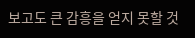보고도 큰 감흥을 얻지 못할 것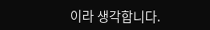이라 생각합니다.